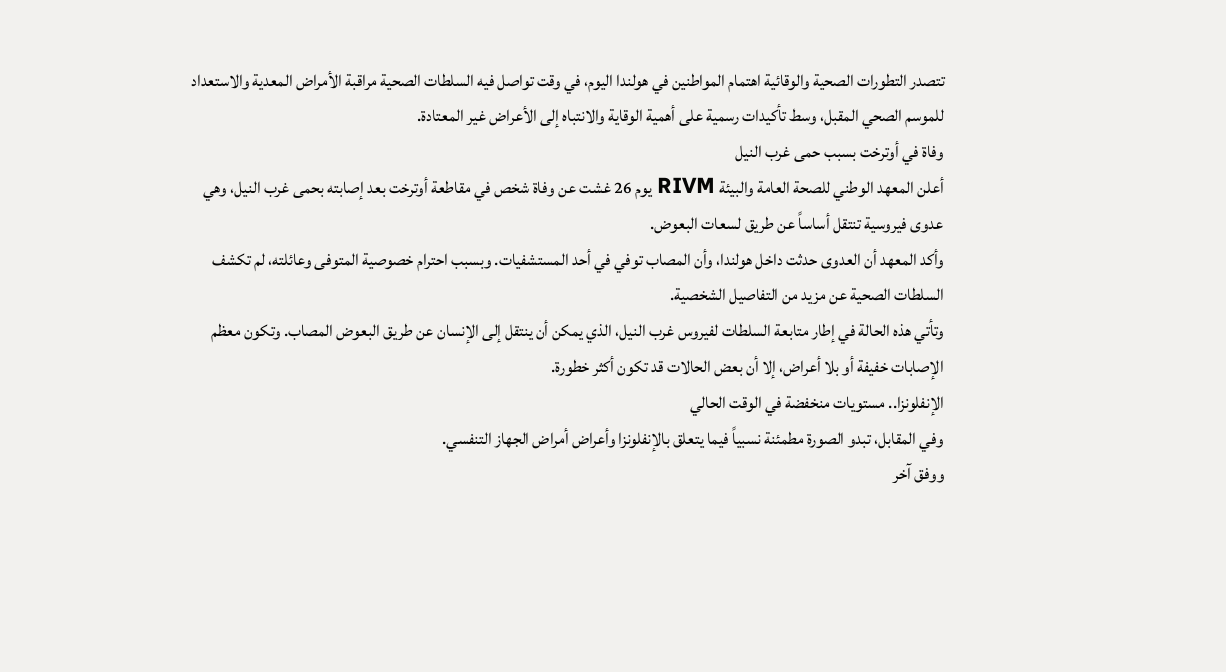تتصدر التطورات الصحية والوقائية اهتمام المواطنين في هولندا اليوم، في وقت تواصل فيه السلطات الصحية مراقبة الأمراض المعدية والاستعداد للموسم الصحي المقبل، وسط تأكيدات رسمية على أهمية الوقاية والانتباه إلى الأعراض غير المعتادة.
وفاة في أوترخت بسبب حمى غرب النيل
أعلن المعهد الوطني للصحة العامة والبيئة RIVM يوم 26 غشت عن وفاة شخص في مقاطعة أوترخت بعد إصابته بحمى غرب النيل، وهي عدوى فيروسية تنتقل أساساً عن طريق لسعات البعوض.
وأكد المعهد أن العدوى حدثت داخل هولندا، وأن المصاب توفي في أحد المستشفيات. وبسبب احترام خصوصية المتوفى وعائلته، لم تكشف السلطات الصحية عن مزيد من التفاصيل الشخصية.
وتأتي هذه الحالة في إطار متابعة السلطات لفيروس غرب النيل، الذي يمكن أن ينتقل إلى الإنسان عن طريق البعوض المصاب. وتكون معظم الإصابات خفيفة أو بلا أعراض، إلا أن بعض الحالات قد تكون أكثر خطورة.
الإنفلونزا.. مستويات منخفضة في الوقت الحالي
وفي المقابل، تبدو الصورة مطمئنة نسبياً فيما يتعلق بالإنفلونزا وأعراض أمراض الجهاز التنفسي.
ووفق آخر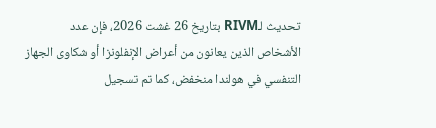تحديث لـRIVM بتاريخ 26 غشت 2026، فإن عدد الأشخاص الذين يعانون من أعراض الإنفلونزا أو شكاوى الجهاز التنفسي في هولندا منخفض، كما تم تسجيل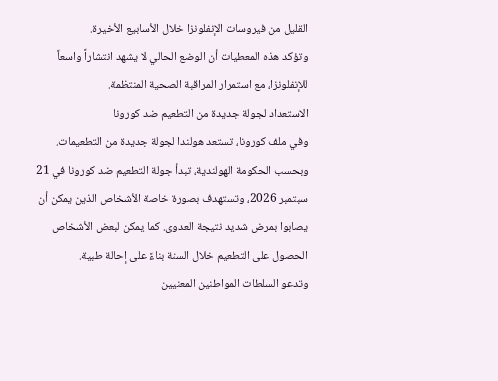القليل من فيروسات الإنفلونزا خلال الأسابيع الأخيرة.
وتؤكد هذه المعطيات أن الوضع الحالي لا يشهد انتشاراً واسعاً للإنفلونزا، مع استمرار المراقبة الصحية المنتظمة.
الاستعداد لجولة جديدة من التطعيم ضد كورونا
وفي ملف كورونا، تستعد هولندا لجولة جديدة من التطعيمات.
وبحسب الحكومة الهولندية، تبدأ جولة التطعيم ضد كورونا في 21 سبتمبر 2026، وتستهدف بصورة خاصة الأشخاص الذين يمكن أن يصابوا بمرض شديد نتيجة العدوى. كما يمكن لبعض الأشخاص الحصول على التطعيم خلال السنة بناءً على إحالة طبية.
وتدعو السلطات المواطنين المعنيين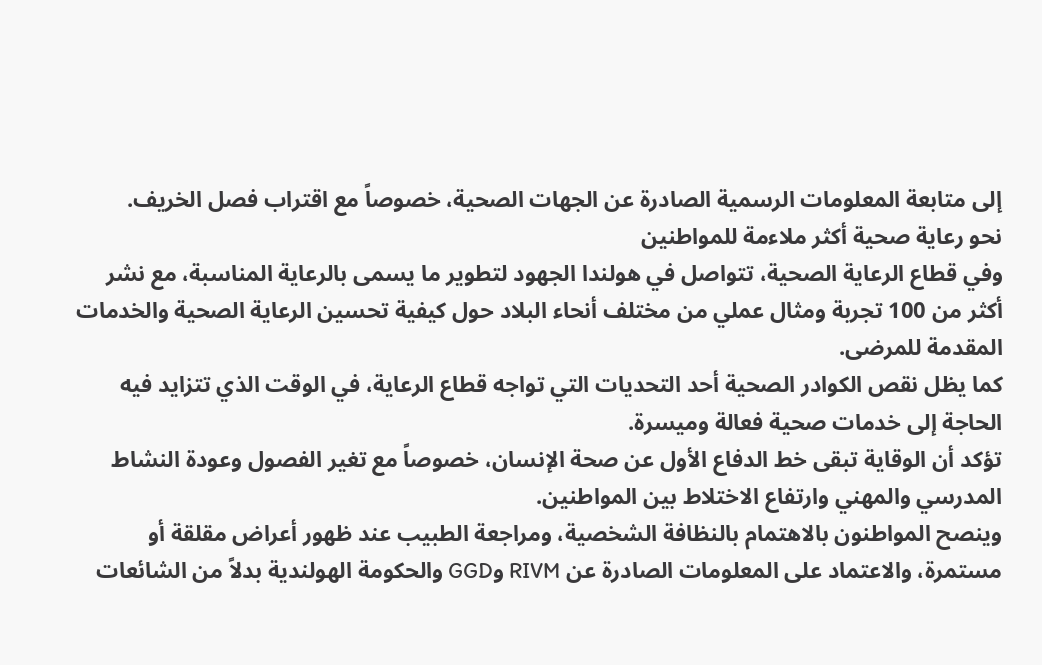إلى متابعة المعلومات الرسمية الصادرة عن الجهات الصحية، خصوصاً مع اقتراب فصل الخريف.
نحو رعاية صحية أكثر ملاءمة للمواطنين
وفي قطاع الرعاية الصحية، تتواصل في هولندا الجهود لتطوير ما يسمى بالرعاية المناسبة، مع نشر أكثر من 100 تجربة ومثال عملي من مختلف أنحاء البلاد حول كيفية تحسين الرعاية الصحية والخدمات المقدمة للمرضى.
كما يظل نقص الكوادر الصحية أحد التحديات التي تواجه قطاع الرعاية، في الوقت الذي تتزايد فيه الحاجة إلى خدمات صحية فعالة وميسرة.
تؤكد أن الوقاية تبقى خط الدفاع الأول عن صحة الإنسان، خصوصاً مع تغير الفصول وعودة النشاط المدرسي والمهني وارتفاع الاختلاط بين المواطنين.
وينصح المواطنون بالاهتمام بالنظافة الشخصية، ومراجعة الطبيب عند ظهور أعراض مقلقة أو مستمرة، والاعتماد على المعلومات الصادرة عن RIVM وGGD والحكومة الهولندية بدلاً من الشائعات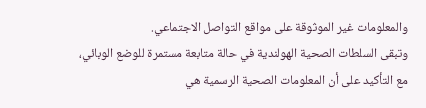والمعلومات غير الموثوقة على مواقع التواصل الاجتماعي.
وتبقى السلطات الصحية الهولندية في حالة متابعة مستمرة للوضع الوبائي، مع التأكيد على أن المعلومات الصحية الرسمية هي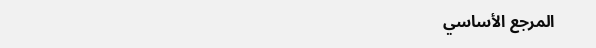المرجع الأساسي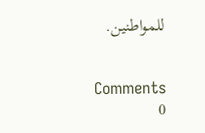للمواطنين.


Comments
0